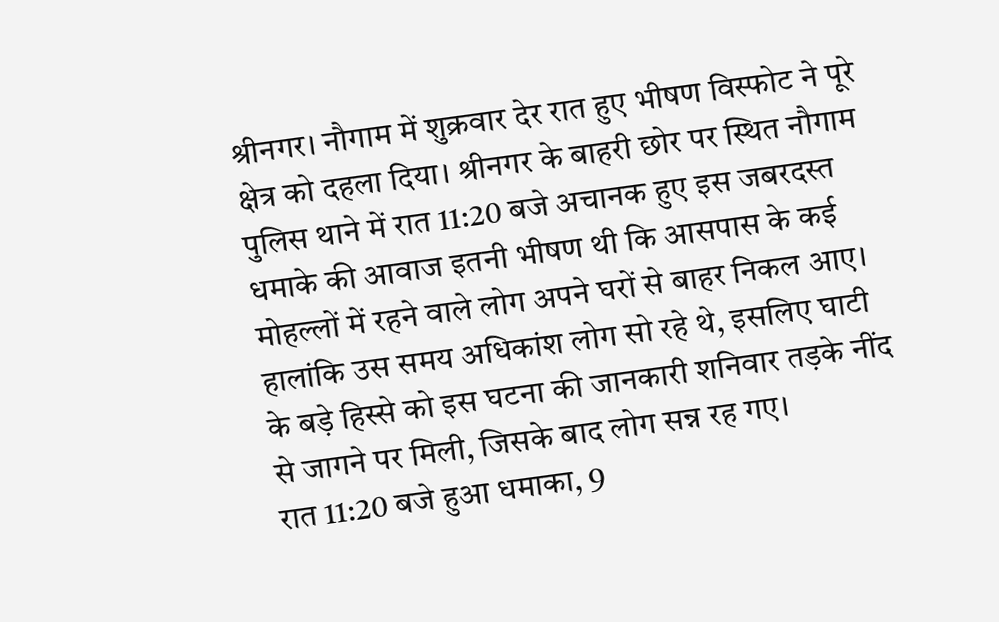श्रीनगर। नौगाम में शुक्रवार देर रात हुए भीषण विस्फोट ने पूरे क्षेत्र को दहला दिया। श्रीनगर के बाहरी छोर पर स्थित नौगाम पुलिस थाने में रात 11:20 बजे अचानक हुए इस जबरदस्त धमाके की आवाज इतनी भीषण थी कि आसपास के कई मोहल्लों में रहने वाले लोग अपने घरों से बाहर निकल आए। हालांकि उस समय अधिकांश लोग सो रहे थे, इसलिए घाटी के बड़े हिस्से को इस घटना की जानकारी शनिवार तड़के नींद से जागने पर मिली, जिसके बाद लोग सन्न रह गए।
रात 11:20 बजे हुआ धमाका, 9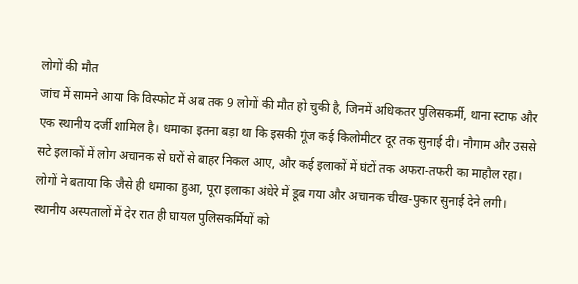लोगों की मौत
जांच में सामने आया कि विस्फोट में अब तक 9 लोगों की मौत हो चुकी है, जिनमें अधिकतर पुलिसकर्मी, थाना स्टाफ और एक स्थानीय दर्जी शामिल है। धमाका इतना बड़ा था कि इसकी गूंज कई किलोमीटर दूर तक सुनाई दी। नौगाम और उससे सटे इलाकों में लोग अचानक से घरों से बाहर निकल आए, और कई इलाकों में घंटों तक अफरा-तफरी का माहौल रहा।
लोगों ने बताया कि जैसे ही धमाका हुआ, पूरा इलाका अंधेरे में डूब गया और अचानक चीख-पुकार सुनाई देने लगी। स्थानीय अस्पतालों में देर रात ही घायल पुलिसकर्मियों को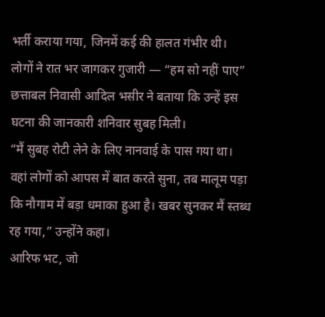भर्ती कराया गया, जिनमें कई की हालत गंभीर थी।
लोगों ने रात भर जागकर गुजारी — “हम सो नहीं पाए”
छत्ताबल निवासी आदिल भसीर ने बताया कि उन्हें इस घटना की जानकारी शनिवार सुबह मिली।
“मैं सुबह रोटी लेने के लिए नानवाई के पास गया था। वहां लोगों को आपस में बात करते सुना, तब मालूम पड़ा कि नौगाम में बड़ा धमाका हुआ है। खबर सुनकर मैं स्तब्ध रह गया,” उन्होंने कहा।
आरिफ भट, जो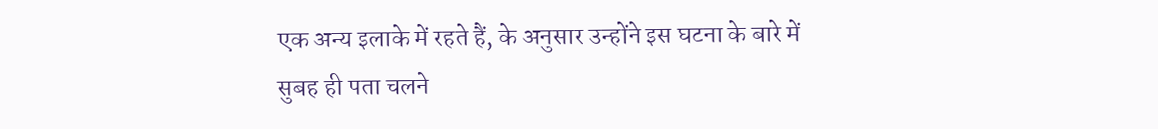एक अन्य इलाके में रहते हैं, के अनुसार उन्होंने इस घटना के बारे में सुबह ही पता चलने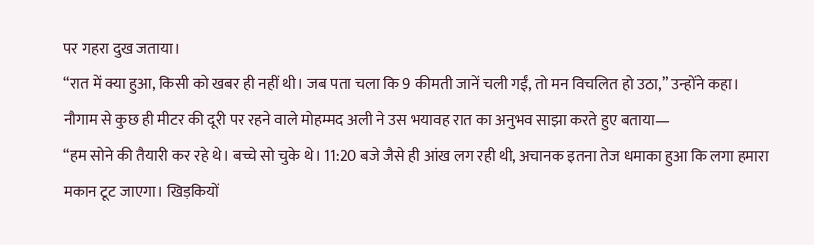पर गहरा दुख जताया।
“रात में क्या हुआ, किसी को खबर ही नहीं थी। जब पता चला कि 9 कीमती जानें चली गईं, तो मन विचलित हो उठा,” उन्होंने कहा।
नौगाम से कुछ ही मीटर की दूरी पर रहने वाले मोहम्मद अली ने उस भयावह रात का अनुभव साझा करते हुए बताया—
“हम सोने की तैयारी कर रहे थे। बच्चे सो चुके थे। 11:20 बजे जैसे ही आंख लग रही थी, अचानक इतना तेज धमाका हुआ कि लगा हमारा मकान टूट जाएगा। खिड़कियों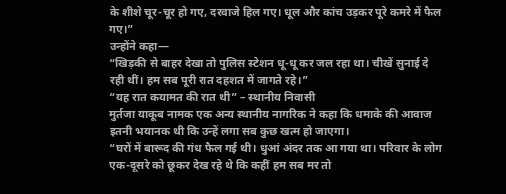के शीशे चूर-चूर हो गए, दरवाजे हिल गए। धूल और कांच उड़कर पूरे कमरे में फैल गए।”
उन्होंने कहा—
“खिड़की से बाहर देखा तो पुलिस स्टेशन धू-धू कर जल रहा था। चीखें सुनाई दे रही थीं। हम सब पूरी रात दहशत में जागते रहे।”
“यह रात कयामत की रात थी” – स्थानीय निवासी
मुर्तजा याकूब नामक एक अन्य स्थानीय नागरिक ने कहा कि धमाके की आवाज इतनी भयानक थी कि उन्हें लगा सब कुछ खत्म हो जाएगा।
“घरों में बारूद की गंध फैल गई थी। धुआं अंदर तक आ गया था। परिवार के लोग एक-दूसरे को छूकर देख रहे थे कि कहीं हम सब मर तो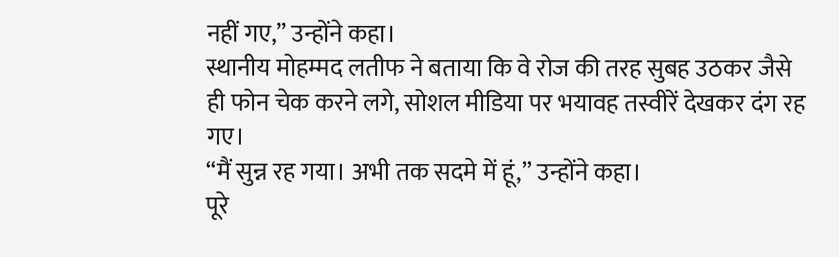नहीं गए,” उन्होंने कहा।
स्थानीय मोहम्मद लतीफ ने बताया कि वे रोज की तरह सुबह उठकर जैसे ही फोन चेक करने लगे, सोशल मीडिया पर भयावह तस्वीरें देखकर दंग रह गए।
“मैं सुन्न रह गया। अभी तक सदमे में हूं,” उन्होंने कहा।
पूरे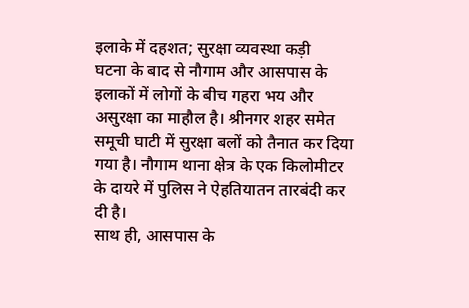इलाके में दहशत; सुरक्षा व्यवस्था कड़ी
घटना के बाद से नौगाम और आसपास के इलाकों में लोगों के बीच गहरा भय और असुरक्षा का माहौल है। श्रीनगर शहर समेत समूची घाटी में सुरक्षा बलों को तैनात कर दिया गया है। नौगाम थाना क्षेत्र के एक किलोमीटर के दायरे में पुलिस ने ऐहतियातन तारबंदी कर दी है।
साथ ही, आसपास के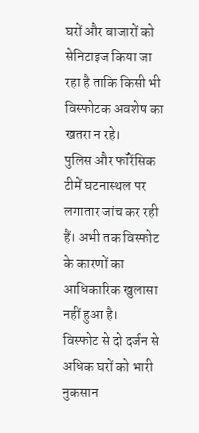घरों और बाजारों को सेनिटाइज किया जा रहा है ताकि किसी भी विस्फोटक अवशेष का खतरा न रहे।
पुलिस और फॉरेंसिक टीमें घटनास्थल पर लगातार जांच कर रही हैं। अभी तक विस्फोट के कारणों का आधिकारिक खुलासा नहीं हुआ है।
विस्फोट से दो दर्जन से अधिक घरों को भारी नुकसान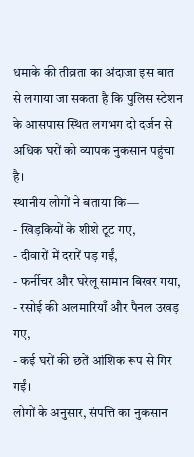धमाके की तीव्रता का अंदाजा इस बात से लगाया जा सकता है कि पुलिस स्टेशन के आसपास स्थित लगभग दो दर्जन से अधिक घरों को व्यापक नुकसान पहुंचा है।
स्थानीय लोगों ने बताया कि—
- खिड़कियों के शीशे टूट गए,
- दीवारों में दरारें पड़ गईं,
- फर्नीचर और घरेलू सामान बिखर गया,
- रसोई की अलमारियाँ और पैनल उखड़ गए,
- कई घरों की छतें आंशिक रूप से गिर गईं।
लोगों के अनुसार, संपत्ति का नुकसान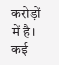करोड़ों में है। कई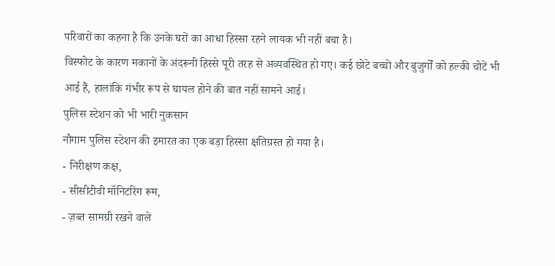परिवारों का कहना है कि उनके घरों का आधा हिस्सा रहने लायक भी नहीं बचा है।
विस्फोट के कारण मकानों के अंदरूनी हिस्से पूरी तरह से अव्यवस्थित हो गए। कई छोटे बच्चों और बुजुर्गों को हल्की चोटें भी आई हैं, हालांकि गंभीर रूप से घायल होने की बात नहीं सामने आई।
पुलिस स्टेशन को भी भारी नुकसान
नौगाम पुलिस स्टेशन की इमारत का एक बड़ा हिस्सा क्षतिग्रस्त हो गया है।
- निरीक्षण कक्ष,
- सीसीटीवी मॉनिटरिंग रूम,
- ज़ब्त सामग्री रखने वाले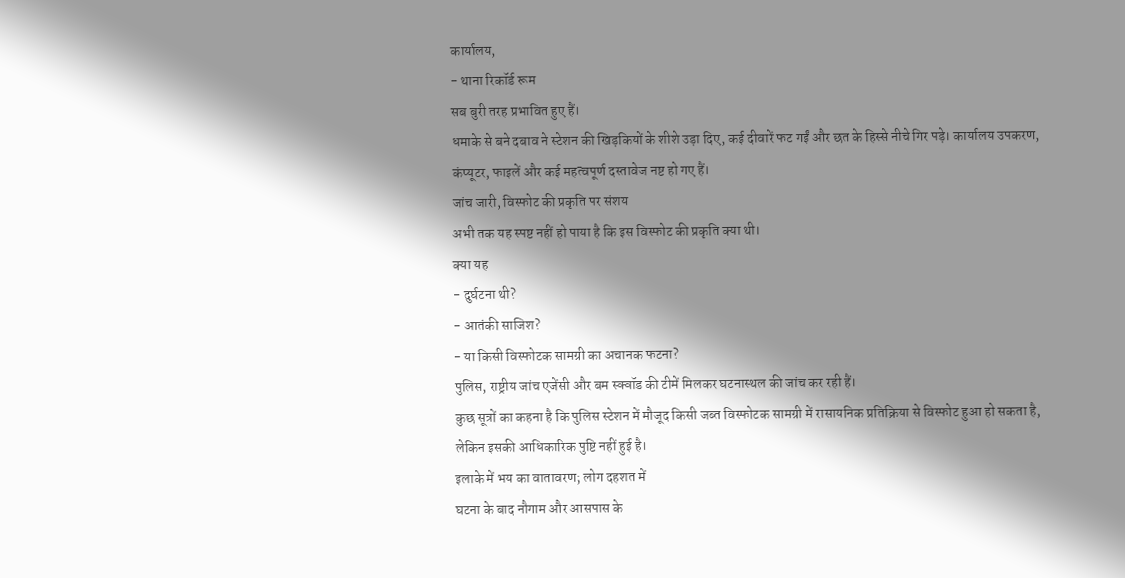कार्यालय,
- थाना रिकॉर्ड रूम
सब बुरी तरह प्रभावित हुए हैं।
धमाके से बने दबाव ने स्टेशन की खिड़कियों के शीशे उड़ा दिए, कई दीवारें फट गईं और छत के हिस्से नीचे गिर पड़े। कार्यालय उपकरण, कंप्यूटर, फाइलें और कई महत्वपूर्ण दस्तावेज नष्ट हो गए हैं।
जांच जारी, विस्फोट की प्रकृति पर संशय
अभी तक यह स्पष्ट नहीं हो पाया है कि इस विस्फोट की प्रकृति क्या थी।
क्या यह
- दुर्घटना थी?
- आतंकी साजिश?
- या किसी विस्फोटक सामग्री का अचानक फटना?
पुलिस, राष्ट्रीय जांच एजेंसी और बम स्क्वॉड की टीमें मिलकर घटनास्थल की जांच कर रही हैं।
कुछ सूत्रों का कहना है कि पुलिस स्टेशन में मौजूद किसी जब्त विस्फोटक सामग्री में रासायनिक प्रतिक्रिया से विस्फोट हुआ हो सकता है, लेकिन इसकी आधिकारिक पुष्टि नहीं हुई है।
इलाके में भय का वातावरण; लोग दहशत में
घटना के बाद नौगाम और आसपास के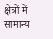क्षेत्रों में सामान्य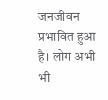जनजीवन प्रभावित हुआ है। लोग अभी भी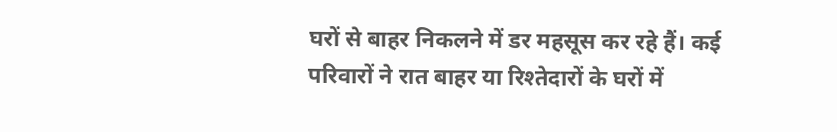घरों से बाहर निकलने में डर महसूस कर रहे हैं। कई परिवारों ने रात बाहर या रिश्तेदारों के घरों में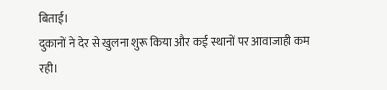बिताई।
दुकानों ने देर से खुलना शुरू किया और कई स्थानों पर आवाजाही कम रही।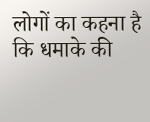लोगों का कहना है कि धमाके की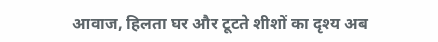आवाज, हिलता घर और टूटते शीशों का दृश्य अब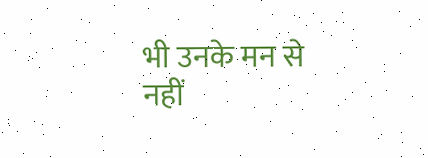भी उनके मन से नहीं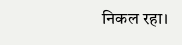निकल रहा।